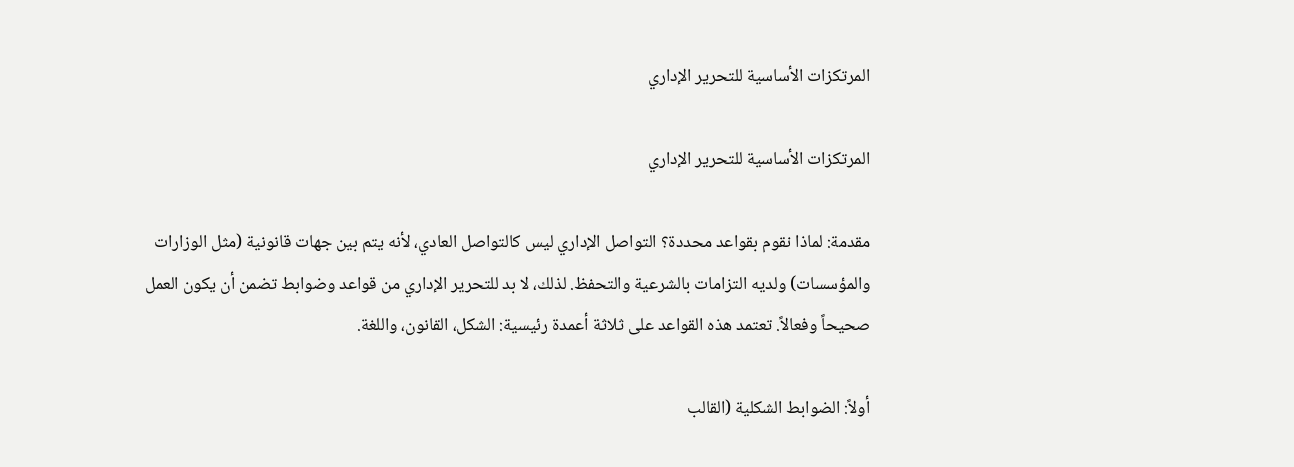المرتكزات الأساسية للتحرير الإداري

المرتكزات الأساسية للتحرير الإداري

مقدمة: لماذا نقوم بقواعد محددة؟ التواصل الإداري ليس كالتواصل العادي، لأنه يتم بين جهات قانونية (مثل الوزارات والمؤسسات) ولديه التزامات بالشرعية والتحفظ. لذلك، لا بد للتحرير الإداري من قواعد وضوابط تضمن أن يكون العمل صحيحاً وفعالاً. تعتمد هذه القواعد على ثلاثة أعمدة رئيسية: الشكل، القانون، واللغة.

أولاً: الضوابط الشكلية (القالب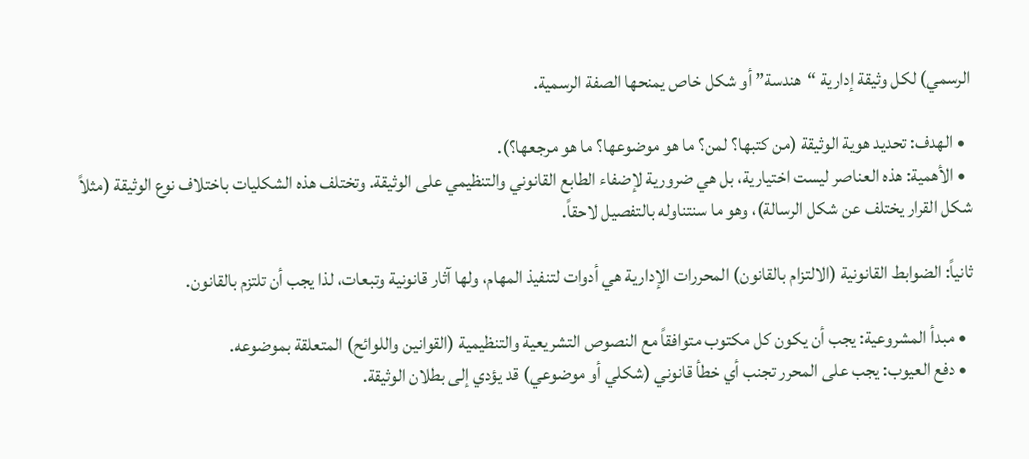الرسمي) لكل وثيقة إدارية “هندسة” أو شكل خاص يمنحها الصفة الرسمية.

  • الهدف: تحديد هوية الوثيقة (من كتبها؟ لمن؟ ما هو موضوعها؟ ما هو مرجعها؟).
  • الأهمية: هذه العناصر ليست اختيارية، بل هي ضرورية لإضفاء الطابع القانوني والتنظيمي على الوثيقة. وتختلف هذه الشكليات باختلاف نوع الوثيقة (مثلاً شكل القرار يختلف عن شكل الرسالة)، وهو ما سنتناوله بالتفصيل لاحقاً.

ثانياً: الضوابط القانونية (الالتزام بالقانون) المحررات الإدارية هي أدوات لتنفيذ المهام، ولها آثار قانونية وتبعات، لذا يجب أن تلتزم بالقانون.

  • مبدأ المشروعية: يجب أن يكون كل مكتوب متوافقاً مع النصوص التشريعية والتنظيمية (القوانين واللوائح) المتعلقة بموضوعه.
  • دفع العيوب: يجب على المحرر تجنب أي خطأ قانوني (شكلي أو موضوعي) قد يؤدي إلى بطلان الوثيقة.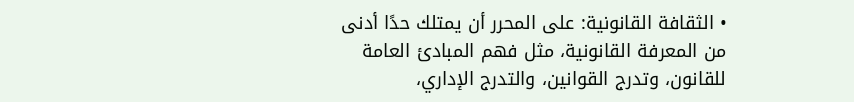• الثقافة القانونية: على المحرر أن يمتلك حدًا أدنى من المعرفة القانونية، مثل فهم المبادئ العامة للقانون، وتدرج القوانين، والتدرج الإداري،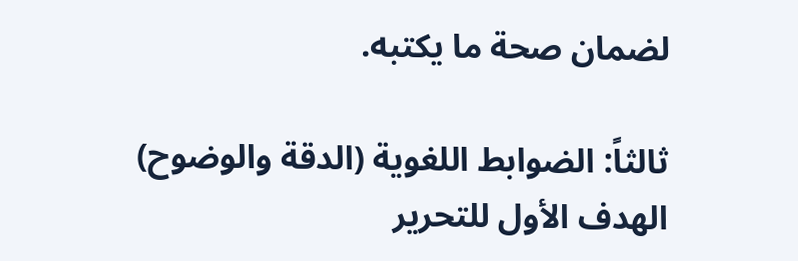لضمان صحة ما يكتبه.

ثالثاً: الضوابط اللغوية (الدقة والوضوح) الهدف الأول للتحرير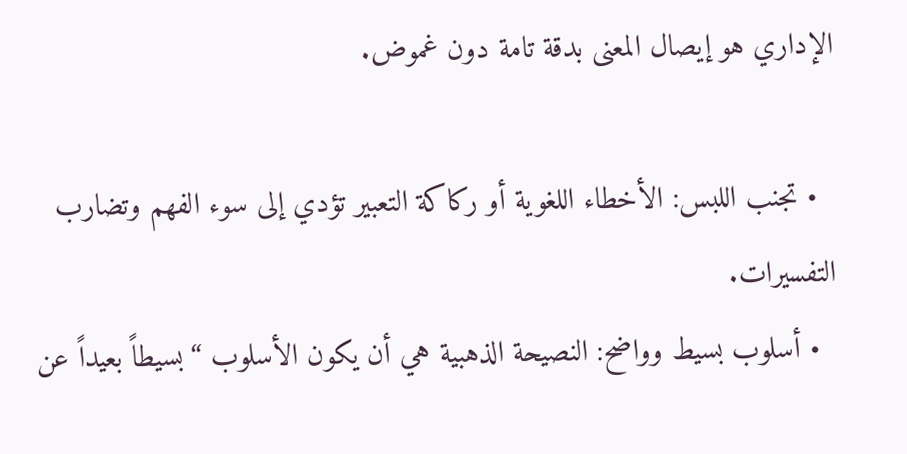الإداري هو إيصال المعنى بدقة تامة دون غموض.

  • تجنب اللبس: الأخطاء اللغوية أو ركاكة التعبير تؤدي إلى سوء الفهم وتضارب التفسيرات.
  • أسلوب بسيط وواضح: النصيحة الذهبية هي أن يكون الأسلوب “بسيطاً بعيداً عن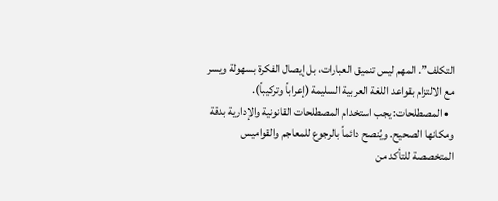التكلف”. المهم ليس تنميق العبارات، بل إيصال الفكرة بسهولة ويسر مع الالتزام بقواعد اللغة العربية السليمة (إعراباً وتركيباً).
  • المصطلحات: يجب استخدام المصطلحات القانونية والإدارية بدقة ومكانها الصحيح. ويُنصح دائماً بالرجوع للمعاجم والقواميس المتخصصة للتأكد من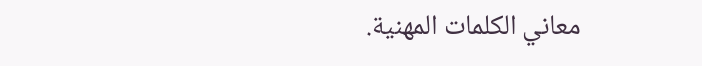معاني الكلمات المهنية.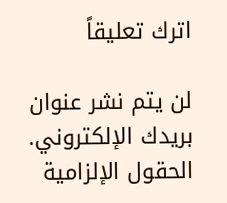اترك تعليقاً

لن يتم نشر عنوان بريدك الإلكتروني. الحقول الإلزامية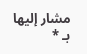مشار إليها بـ *